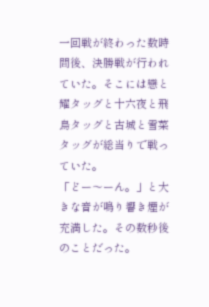一回戦が終わった数時間後、決勝戦が行われていた。そこには戀と耀タッグと十六夜と飛鳥タッグと古城と雪菜タッグが総当りで戦っていた。
「どー〜ーん。」と大きな音が鳴り響き煙が充満した。その数秒後のことだった。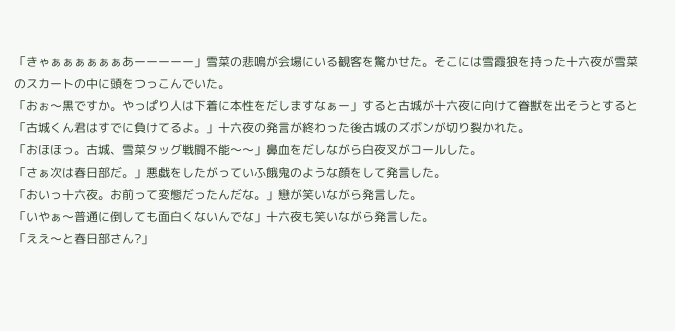「きゃぁぁぁぁぁぁあーーーーー」雪菜の悲鳴が会場にいる観客を驚かせた。そこには雪霞狼を持った十六夜が雪菜のスカートの中に頭をつっこんでいた。
「おぉ〜黒ですか。やっぱり人は下着に本性をだしますなぁー」すると古城が十六夜に向けて眷獣を出そうとすると
「古城くん君はすでに負けてるよ。」十六夜の発言が終わった後古城のズボンが切り裂かれた。
「おほほっ。古城、雪菜タッグ戦闘不能〜〜」鼻血をだしながら白夜叉がコールした。
「さぁ次は春日部だ。」悪戯をしたがっていふ餓鬼のような顔をして発言した。
「おいっ十六夜。お前って変態だったんだな。」戀が笑いながら発言した。
「いやぁ〜普通に倒しても面白くないんでな」十六夜も笑いながら発言した。
「ええ〜と春日部さん?」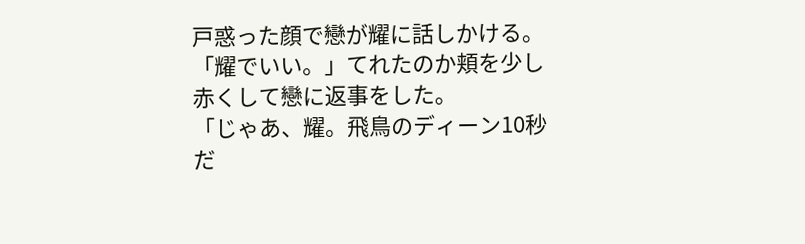戸惑った顔で戀が耀に話しかける。
「耀でいい。」てれたのか頬を少し赤くして戀に返事をした。
「じゃあ、耀。飛鳥のディーン10秒だ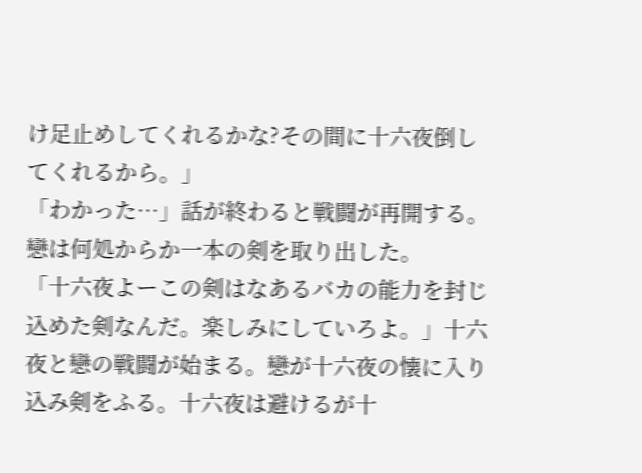け足止めしてくれるかな?その間に十六夜倒してくれるから。」
「わかった…」話が終わると戦闘が再開する。戀は何処からか一本の剣を取り出した。
「十六夜よーこの剣はなあるバカの能力を封じ込めた剣なんだ。楽しみにしていろよ。」十六夜と戀の戦闘が始まる。戀が十六夜の懐に入り込み剣をふる。十六夜は避けるが十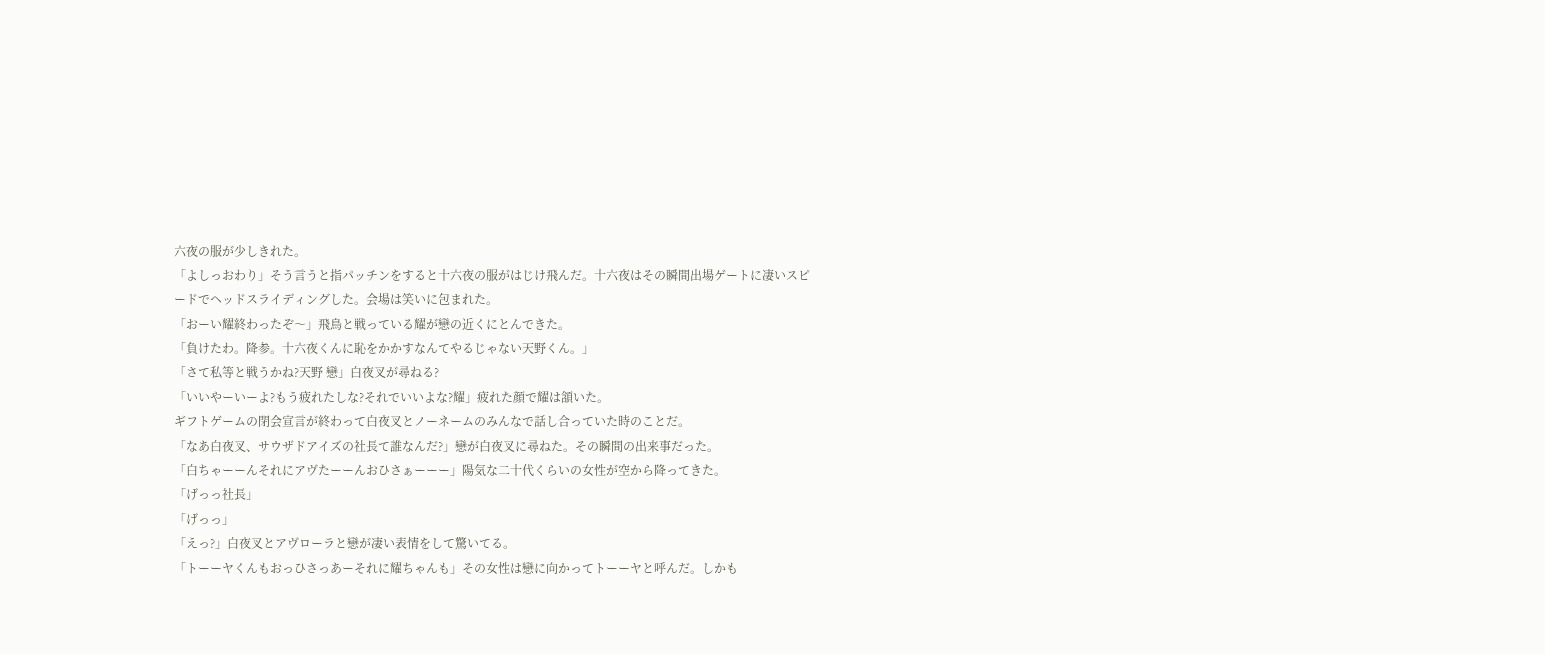六夜の服が少しきれた。
「よしっおわり」そう言うと指パッチンをすると十六夜の服がはじけ飛んだ。十六夜はその瞬間出場ゲートに凄いスピードでヘッドスライディングした。会場は笑いに包まれた。
「おーい耀終わったぞ〜」飛鳥と戦っている耀が戀の近くにとんできた。
「負けたわ。降参。十六夜くんに恥をかかすなんてやるじゃない天野くん。」
「さて私等と戦うかね?天野 戀」白夜叉が尋ねる?
「いいやーいーよ?もう疲れたしな?それでいいよな?耀」疲れた顔で耀は頷いた。
ギフトゲームの閉会宣言が終わって白夜叉とノーネームのみんなで話し合っていた時のことだ。
「なあ白夜叉、サウザドアイズの社長て誰なんだ?」戀が白夜叉に尋ねた。その瞬間の出来事だった。
「白ちゃーーんそれにアヴたーーんおひさぁーーー」陽気な二十代くらいの女性が空から降ってきた。
「げっっ社長」
「げっっ」
「えっ?」白夜叉とアヴローラと戀が凄い表情をして驚いてる。
「トーーヤくんもおっひさっあーそれに耀ちゃんも」その女性は戀に向かってトーーヤと呼んだ。しかも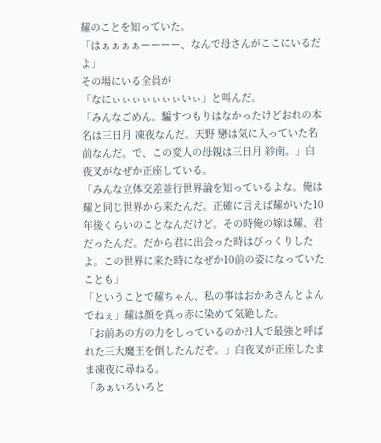耀のことを知っていた。
「はぁぁぁぁーーーー、なんで母さんがここにいるだよ」
その場にいる全員が
「なにぃぃぃぃぃぃぃいぃ」と叫んだ。
「みんなごめん。騙すつもりはなかったけどおれの本名は三日月 凍夜なんだ。天野 戀は気に入っていた名前なんだ。で、この変人の母親は三日月 紗南。」白夜叉がなぜか正座している。
「みんな立体交差並行世界論を知っているよな。俺は耀と同じ世界から来たんだ。正確に言えば耀がいた10年後くらいのことなんだけど。その時俺の嫁は耀、君だったんだ。だから君に出会った時はびっくりしたよ。この世界に来た時になぜか10前の姿になっていたことも」
「ということで耀ちゃん、私の事はおかあさんとよんでねぇ」耀は顔を真っ赤に染めて気絶した。
「お前あの方の力をしっているのか?1人で最強と呼ばれた三大魔王を倒したんだぞ。」白夜叉が正座したまま凍夜に尋ねる。
「あぁいろいろと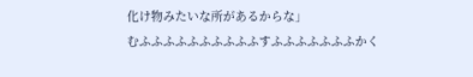化け物みたいな所があるからな」
むふふふふふふふふふふすふふふふふふふかく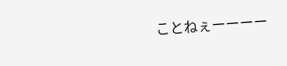ことねぇーーーー